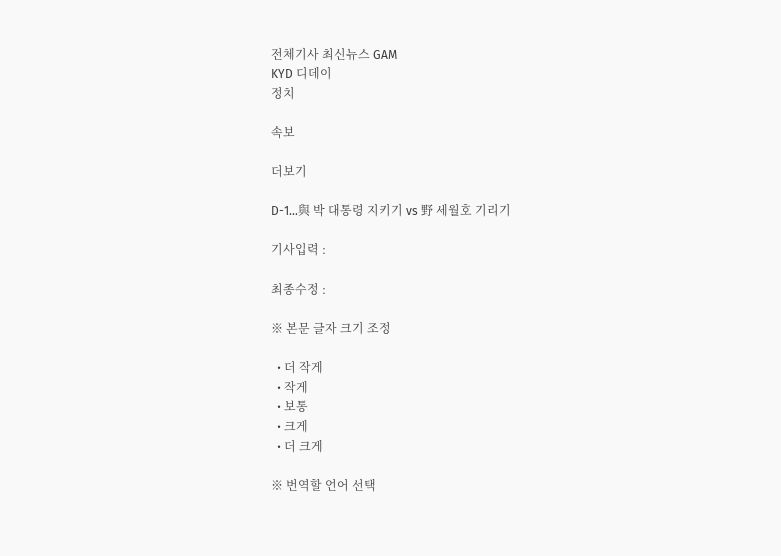전체기사 최신뉴스 GAM
KYD 디데이
정치

속보

더보기

D-1...與 박 대통령 지키기 vs 野 세월호 기리기

기사입력 :

최종수정 :

※ 본문 글자 크기 조정

  • 더 작게
  • 작게
  • 보통
  • 크게
  • 더 크게

※ 번역할 언어 선택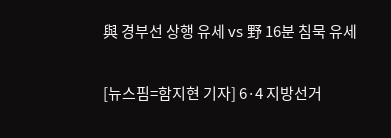與 경부선 상행 유세 vs 野 16분 침묵 유세

[뉴스핌=함지현 기자] 6·4 지방선거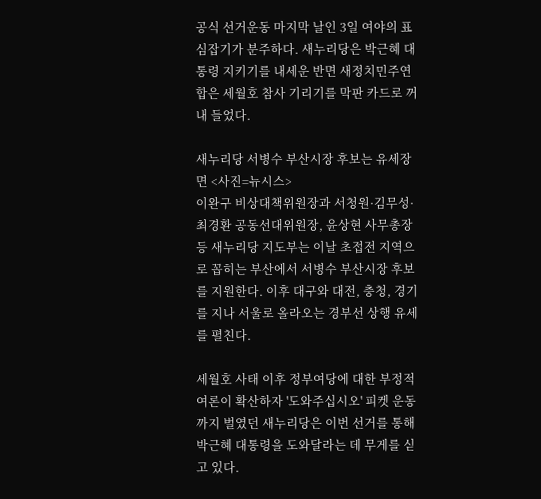공식 선거운동 마지막 날인 3일 여야의 표심잡기가 분주하다. 새누리당은 박근혜 대통령 지키기를 내세운 반면 새정치민주연합은 세월호 참사 기리기를 막판 카드로 꺼내 들었다.

새누리당 서병수 부산시장 후보는 유세장면 <사진=뉴시스>
이완구 비상대책위원장과 서청원·김무성·최경환 공동선대위원장, 윤상현 사무총장 등 새누리당 지도부는 이날 초접전 지역으로 꼽히는 부산에서 서병수 부산시장 후보를 지원한다. 이후 대구와 대전, 충청, 경기를 지나 서울로 올라오는 경부선 상행 유세를 펼친다.

세월호 사태 이후 정부여당에 대한 부정적 여론이 확산하자 '도와주십시오' 피켓 운동까지 벌였던 새누리당은 이번 선거를 통해 박근혜 대통령을 도와달라는 데 무게를 싣고 있다.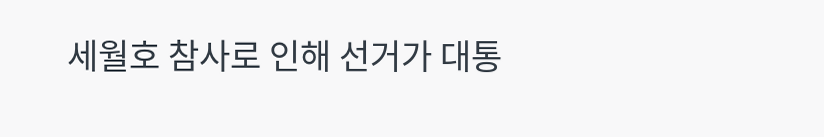세월호 참사로 인해 선거가 대통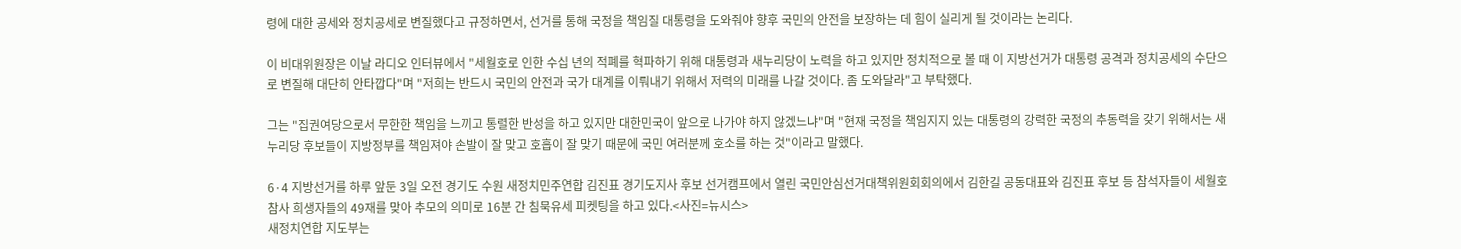령에 대한 공세와 정치공세로 변질했다고 규정하면서, 선거를 통해 국정을 책임질 대통령을 도와줘야 향후 국민의 안전을 보장하는 데 힘이 실리게 될 것이라는 논리다.

이 비대위원장은 이날 라디오 인터뷰에서 "세월호로 인한 수십 년의 적폐를 혁파하기 위해 대통령과 새누리당이 노력을 하고 있지만 정치적으로 볼 때 이 지방선거가 대통령 공격과 정치공세의 수단으로 변질해 대단히 안타깝다"며 "저희는 반드시 국민의 안전과 국가 대계를 이뤄내기 위해서 저력의 미래를 나갈 것이다. 좀 도와달라"고 부탁했다.

그는 "집권여당으로서 무한한 책임을 느끼고 통렬한 반성을 하고 있지만 대한민국이 앞으로 나가야 하지 않겠느냐"며 "현재 국정을 책임지지 있는 대통령의 강력한 국정의 추동력을 갖기 위해서는 새누리당 후보들이 지방정부를 책임져야 손발이 잘 맞고 호흡이 잘 맞기 때문에 국민 여러분께 호소를 하는 것"이라고 말했다.

6·4 지방선거를 하루 앞둔 3일 오전 경기도 수원 새정치민주연합 김진표 경기도지사 후보 선거캠프에서 열린 국민안심선거대책위원회회의에서 김한길 공동대표와 김진표 후보 등 참석자들이 세월호 참사 희생자들의 49재를 맞아 추모의 의미로 16분 간 침묵유세 피켓팅을 하고 있다.<사진=뉴시스>
새정치연합 지도부는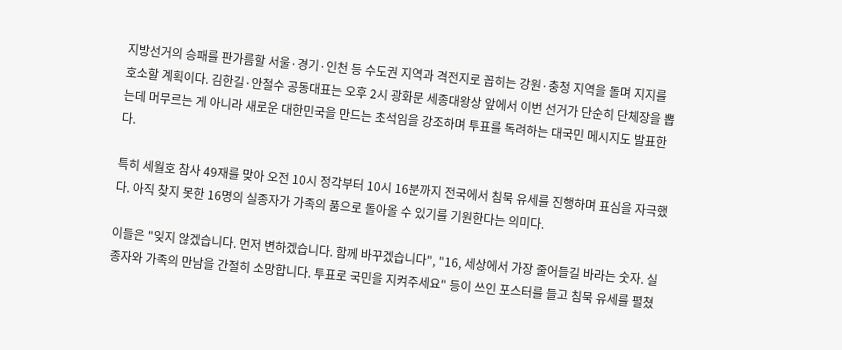지방선거의 승패를 판가름할 서울·경기·인천 등 수도권 지역과 격전지로 꼽히는 강원·충청 지역을 돌며 지지를 호소할 계획이다. 김한길·안철수 공동대표는 오후 2시 광화문 세종대왕상 앞에서 이번 선거가 단순히 단체장을 뽑는데 머무르는 게 아니라 새로운 대한민국을 만드는 초석임을 강조하며 투표를 독려하는 대국민 메시지도 발표한다.

특히 세월호 참사 49재를 맞아 오전 10시 정각부터 10시 16분까지 전국에서 침묵 유세를 진행하며 표심을 자극했다. 아직 찾지 못한 16명의 실종자가 가족의 품으로 돌아올 수 있기를 기원한다는 의미다.

이들은 "잊지 않겠습니다. 먼저 변하겠습니다. 함께 바꾸겠습니다", "16, 세상에서 가장 줄어들길 바라는 숫자. 실종자와 가족의 만남을 간절히 소망합니다. 투표로 국민을 지켜주세요" 등이 쓰인 포스터를 들고 침묵 유세를 펼쳤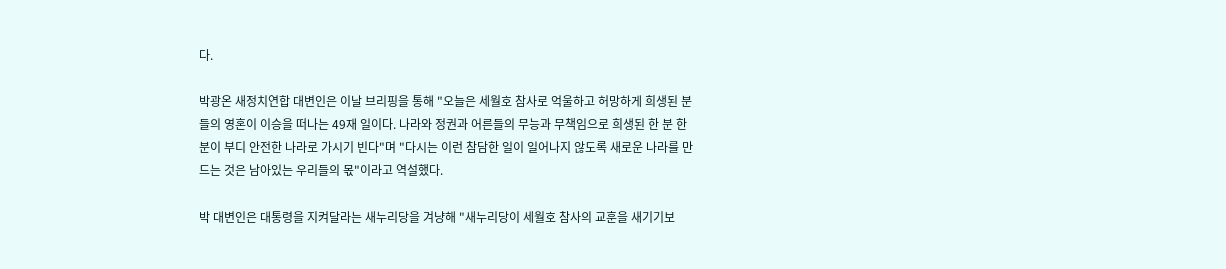다.

박광온 새정치연합 대변인은 이날 브리핑을 통해 "오늘은 세월호 참사로 억울하고 허망하게 희생된 분들의 영혼이 이승을 떠나는 49재 일이다. 나라와 정권과 어른들의 무능과 무책임으로 희생된 한 분 한 분이 부디 안전한 나라로 가시기 빈다"며 "다시는 이런 참담한 일이 일어나지 않도록 새로운 나라를 만드는 것은 남아있는 우리들의 몫"이라고 역설했다.

박 대변인은 대통령을 지켜달라는 새누리당을 겨냥해 "새누리당이 세월호 참사의 교훈을 새기기보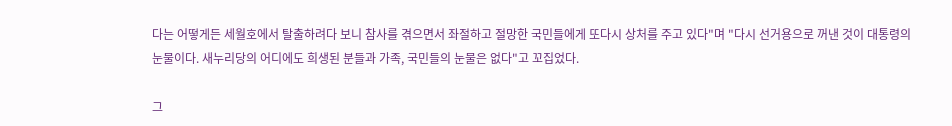다는 어떻게든 세월호에서 탈출하려다 보니 참사를 겪으면서 좌절하고 절망한 국민들에게 또다시 상처를 주고 있다"며 "다시 선거용으로 꺼낸 것이 대통령의 눈물이다. 새누리당의 어디에도 희생된 분들과 가족, 국민들의 눈물은 없다"고 꼬집었다.

그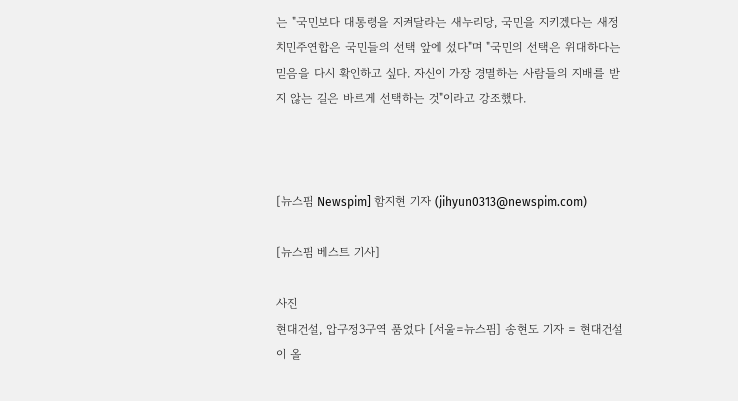는 "국민보다 대통령을 지켜달라는 새누리당, 국민을 지키겠다는 새정치민주연합은 국민들의 선택 앞에 섰다"며 "국민의 선택은 위대하다는 믿음을 다시 확인하고 싶다. 자신이 가장 경멸하는 사람들의 지배를 받지 않는 길은 바르게 선택하는 것"이라고 강조했다.



[뉴스핌 Newspim] 함지현 기자 (jihyun0313@newspim.com)

[뉴스핌 베스트 기사]

사진
현대건설, 압구정3구역 품었다 [서울=뉴스핌] 송현도 기자 = 현대건설이 올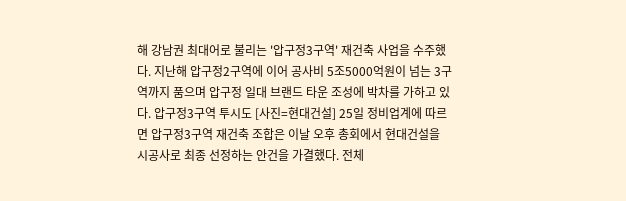해 강남권 최대어로 불리는 '압구정3구역' 재건축 사업을 수주했다. 지난해 압구정2구역에 이어 공사비 5조5000억원이 넘는 3구역까지 품으며 압구정 일대 브랜드 타운 조성에 박차를 가하고 있다. 압구정3구역 투시도 [사진=현대건설] 25일 정비업계에 따르면 압구정3구역 재건축 조합은 이날 오후 총회에서 현대건설을 시공사로 최종 선정하는 안건을 가결했다. 전체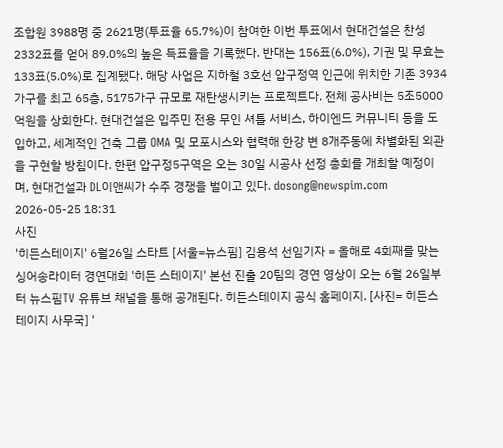조합원 3988명 중 2621명(투표율 65.7%)이 참여한 이번 투표에서 현대건설은 찬성 2332표를 얻어 89.0%의 높은 득표율을 기록했다. 반대는 156표(6.0%), 기권 및 무효는 133표(5.0%)로 집계됐다. 해당 사업은 지하철 3호선 압구정역 인근에 위치한 기존 3934가구를 최고 65층, 5175가구 규모로 재탄생시키는 프로젝트다. 전체 공사비는 5조5000억원을 상회한다. 현대건설은 입주민 전용 무인 셔틀 서비스, 하이엔드 커뮤니티 등을 도입하고, 세계적인 건축 그룹 OMA 및 모포시스와 협력해 한강 변 8개주동에 차별화된 외관을 구현할 방침이다. 한편 압구정5구역은 오는 30일 시공사 선정 총회를 개최할 예정이며, 현대건설과 DL이앤씨가 수주 경쟁을 벌이고 있다. dosong@newspim.com 2026-05-25 18:31
사진
'히든스테이지' 6월26일 스타트 [서울=뉴스핌] 김용석 선임기자 = 올해로 4회째를 맞는 싱어송라이터 경연대회 '히든 스테이지' 본선 진출 20팀의 경연 영상이 오는 6월 26일부터 뉴스핌TV 유튜브 채널을 통해 공개된다. 히든스테이지 공식 홈페이지. [사진= 히든스테이지 사무국] '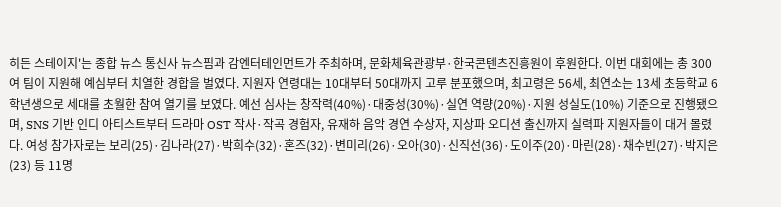히든 스테이지'는 종합 뉴스 통신사 뉴스핌과 감엔터테인먼트가 주최하며, 문화체육관광부·한국콘텐츠진흥원이 후원한다. 이번 대회에는 총 300여 팀이 지원해 예심부터 치열한 경합을 벌였다. 지원자 연령대는 10대부터 50대까지 고루 분포했으며, 최고령은 56세, 최연소는 13세 초등학교 6학년생으로 세대를 초월한 참여 열기를 보였다. 예선 심사는 창작력(40%)·대중성(30%)·실연 역량(20%)·지원 성실도(10%) 기준으로 진행됐으며, SNS 기반 인디 아티스트부터 드라마 OST 작사·작곡 경험자, 유재하 음악 경연 수상자, 지상파 오디션 출신까지 실력파 지원자들이 대거 몰렸다. 여성 참가자로는 보리(25)·김나라(27)·박희수(32)·혼즈(32)·변미리(26)·오아(30)·신직선(36)·도이주(20)·마린(28)·채수빈(27)·박지은(23) 등 11명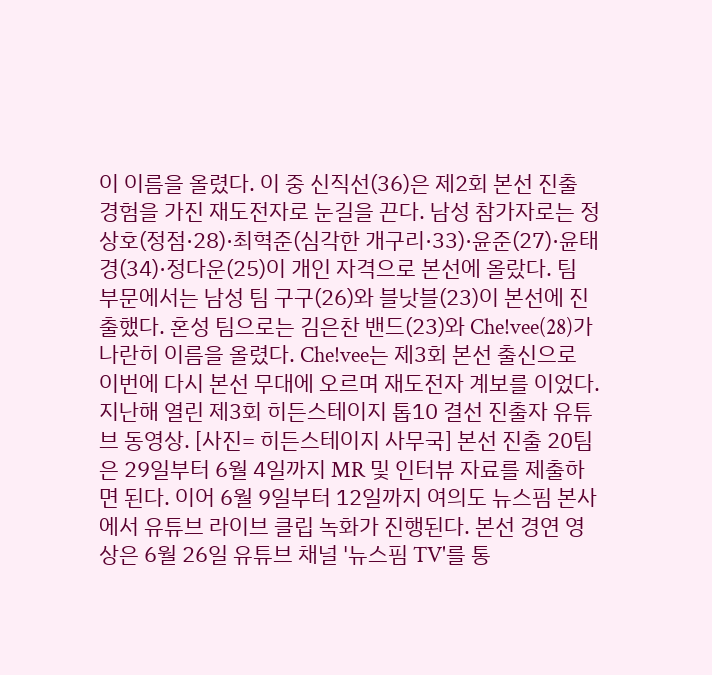이 이름을 올렸다. 이 중 신직선(36)은 제2회 본선 진출 경험을 가진 재도전자로 눈길을 끈다. 남성 참가자로는 정상호(정점·28)·최혁준(심각한 개구리·33)·윤준(27)·윤태경(34)·정다운(25)이 개인 자격으로 본선에 올랐다. 팀 부문에서는 남성 팀 구구(26)와 블낫블(23)이 본선에 진출했다. 혼성 팀으로는 김은찬 밴드(23)와 Che!vee(28)가 나란히 이름을 올렸다. Che!vee는 제3회 본선 출신으로 이번에 다시 본선 무대에 오르며 재도전자 계보를 이었다. 지난해 열린 제3회 히든스테이지 톱10 결선 진출자 유튜브 동영상. [사진= 히든스테이지 사무국] 본선 진출 20팀은 29일부터 6월 4일까지 MR 및 인터뷰 자료를 제출하면 된다. 이어 6월 9일부터 12일까지 여의도 뉴스핌 본사에서 유튜브 라이브 클립 녹화가 진행된다. 본선 경연 영상은 6월 26일 유튜브 채널 '뉴스핌 TV'를 통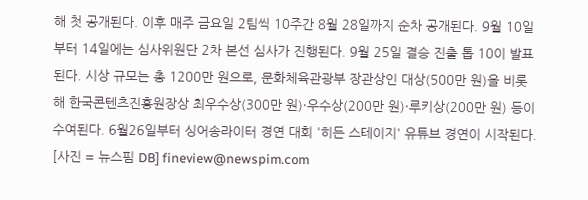해 첫 공개된다. 이후 매주 금요일 2팀씩 10주간 8월 28일까지 순차 공개된다. 9월 10일부터 14일에는 심사위원단 2차 본선 심사가 진행된다. 9월 25일 결승 진출 톱 10이 발표된다. 시상 규모는 총 1200만 원으로, 문화체육관광부 장관상인 대상(500만 원)을 비롯해 한국콘텐츠진흥원장상 최우수상(300만 원)·우수상(200만 원)·루키상(200만 원) 등이 수여된다. 6월26일부터 싱어송라이터 경연 대회 '히든 스테이지' 유튜브 경연이 시작된다. [사진 = 뉴스핌 DB] fineview@newspim.com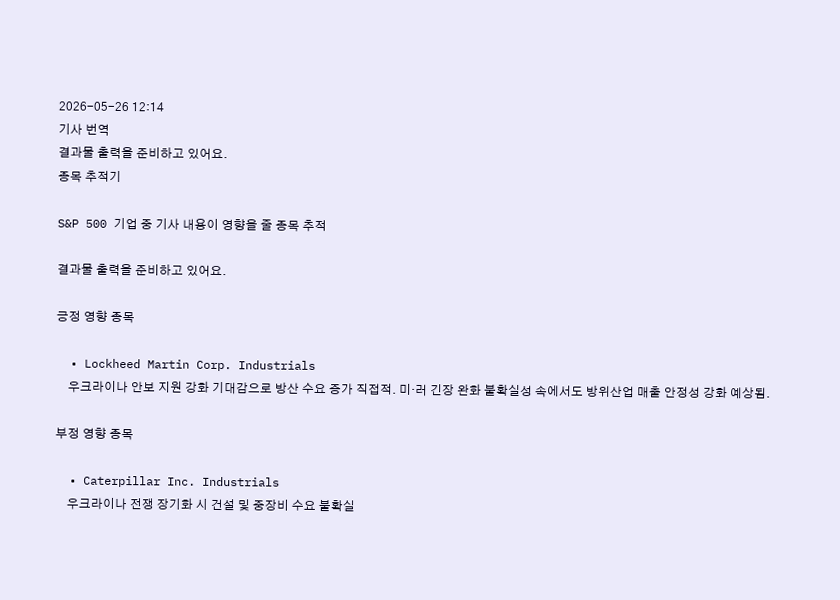2026-05-26 12:14
기사 번역
결과물 출력을 준비하고 있어요.
종목 추적기

S&P 500 기업 중 기사 내용이 영향을 줄 종목 추적

결과물 출력을 준비하고 있어요.

긍정 영향 종목

  • Lockheed Martin Corp. Industrials
    우크라이나 안보 지원 강화 기대감으로 방산 수요 증가 직접적. 미·러 긴장 완화 불확실성 속에서도 방위산업 매출 안정성 강화 예상됨.

부정 영향 종목

  • Caterpillar Inc. Industrials
    우크라이나 전쟁 장기화 시 건설 및 중장비 수요 불확실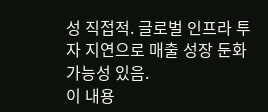성 직접적. 글로벌 인프라 투자 지연으로 매출 성장 둔화 가능성 있음.
이 내용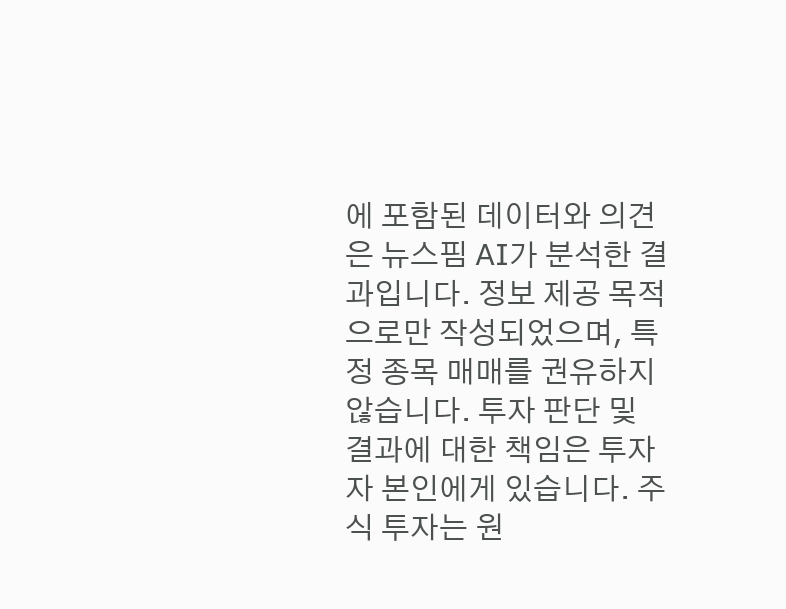에 포함된 데이터와 의견은 뉴스핌 AI가 분석한 결과입니다. 정보 제공 목적으로만 작성되었으며, 특정 종목 매매를 권유하지 않습니다. 투자 판단 및 결과에 대한 책임은 투자자 본인에게 있습니다. 주식 투자는 원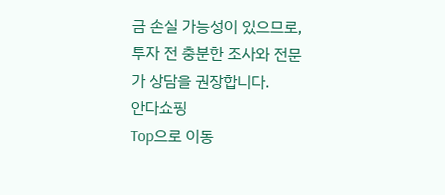금 손실 가능성이 있으므로, 투자 전 충분한 조사와 전문가 상담을 권장합니다.
안다쇼핑
Top으로 이동